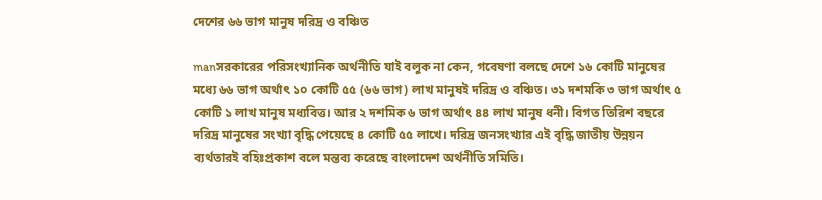দেশের ৬৬ ভাগ মানুষ দরিদ্র ও বঞ্চিত

manসরকারের পরিসংখ্যানিক অর্থনীতি যাই বলুক না কেন, গবেষণা বলছে দেশে ১৬ কোটি মানুষের মধ্যে ৬৬ ভাগ অর্থাৎ ১০ কোটি ৫৫ (৬৬ ভাগ) লাখ মানুষই দরিদ্র ও বঞ্চিত। ৩১ দশমকি ৩ ভাগ অর্থাৎ ৫ কোটি ১ লাখ মানুষ মধ্যবিত্ত। আর ২ দশমিক ৬ ভাগ অর্থাৎ ৪৪ লাখ মানুষ ধনী। বিগত তিরিশ বছরে দরিদ্র মানুষের সংখ্যা বৃদ্ধি পেয়েছে ৪ কোটি ৫৫ লাখে। দরিদ্র জনসংখ্যার এই বৃদ্ধি জাতীয় উন্নয়ন ব্যর্থতারই বহিঃপ্রকাশ বলে মন্তব্য করেছে বাংলাদেশ অর্থনীতি সমিতি।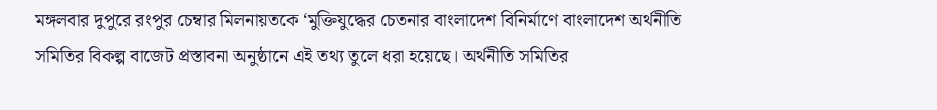মঙ্গলবার দুপুরে রংপুর চেম্বার মিলনায়তকে ‘মুক্তিযুদ্ধের চেতনার বাংলাদেশ বিনির্মাণে বাংলাদেশ অর্থনীতি সমিতির বিকল্প বাজেট প্রস্তাবনা অনুষ্ঠানে এই তথ্য তুলে ধরা হয়েছে। অর্থনীতি সমিতির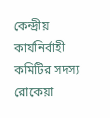কেন্দ্রীয় কার্যনির্বাহী কমিটির সদস্য রোকেয়া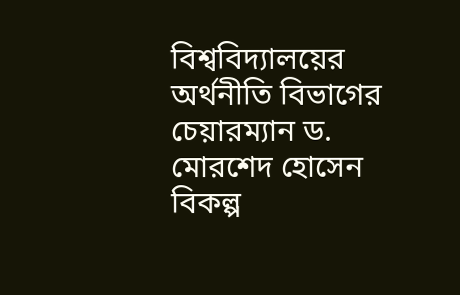বিশ্ববিদ্যালয়ের অর্থনীতি বিভাগের চেয়ারম্যান ড. মোরশেদ হোসেন বিকল্প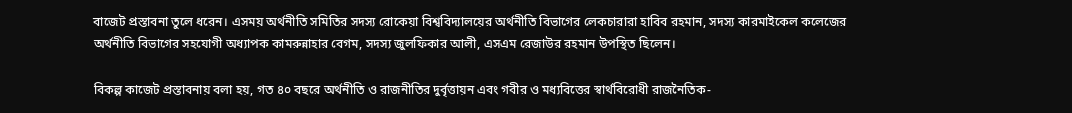বাজেট প্রস্তাবনা তুলে ধরেন। এসময় অর্থনীতি সমিতির সদস্য রোকেয়া বিশ্ববিদ্যালয়ের অর্থনীতি বিভাগের লেকচারারা হাবিব রহমান, সদস্য কারমাইকেল কলেজের অর্থনীতি বিভাগের সহযোগী অধ্যাপক কামরুন্নাহার বেগম, সদস্য জুলফিকার আলী, এসএম রেজাউর রহমান উপস্থিত ছিলেন।

বিকল্প কাজেট প্রস্তাবনায় বলা হয়, গত ৪০ বছরে অর্থনীতি ও রাজনীতির দুর্বৃত্তায়ন এবং গবীর ও মধ্যবিত্তের স্বার্থবিরোধী রাজনৈতিক-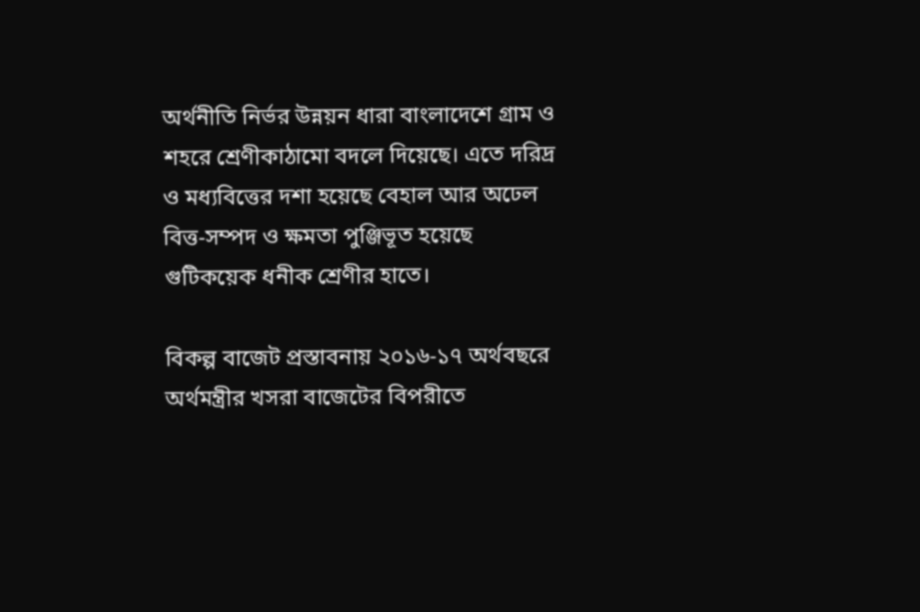অর্থনীতি নির্ভর উন্নয়ন ধারা বাংলাদেশে গ্রাম ও শহরে শ্রেণীকাঠামো বদলে দিয়েছে। এতে দরিদ্র ও মধ্যবিত্তের দশা হয়েছে বেহাল আর অঢেল বিত্ত-সম্পদ ও ক্ষমতা পুঞ্জিভূত হয়েছে গুটিকয়েক ধনীক শ্রেণীর হাতে।

বিকল্প বাজেট প্রস্তাবনায় ২০১৬-১৭ অর্থবছরে অর্থমন্ত্রীর খসরা বাজেটের বিপরীতে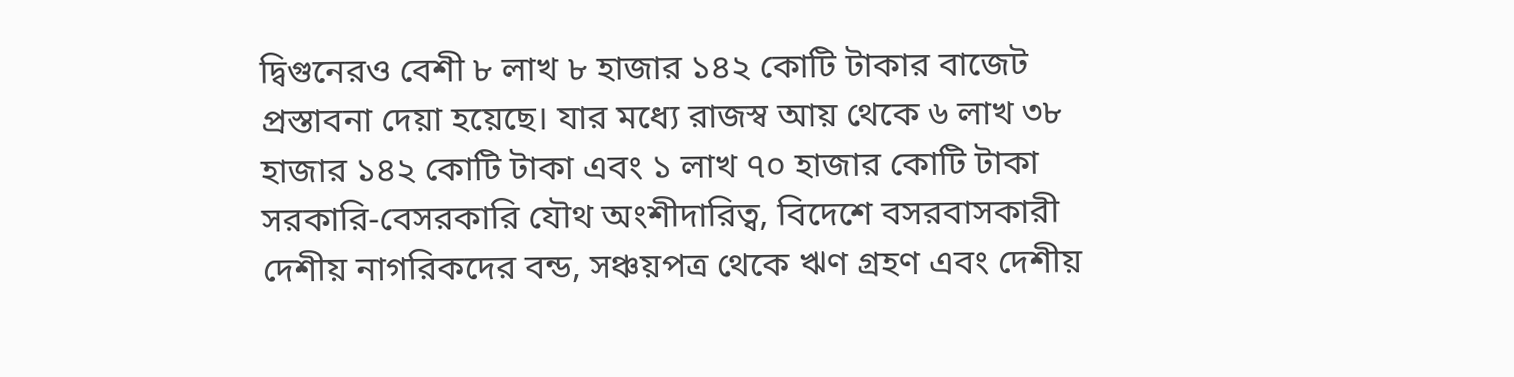দ্বিগুনেরও বেশী ৮ লাখ ৮ হাজার ১৪২ কোটি টাকার বাজেট প্রস্তাবনা দেয়া হয়েছে। যার মধ্যে রাজস্ব আয় থেকে ৬ লাখ ৩৮ হাজার ১৪২ কোটি টাকা এবং ১ লাখ ৭০ হাজার কোটি টাকা সরকারি-বেসরকারি যৌথ অংশীদারিত্ব, বিদেশে বসরবাসকারী দেশীয় নাগরিকদের বন্ড, সঞ্চয়পত্র থেকে ঋণ গ্রহণ এবং দেশীয়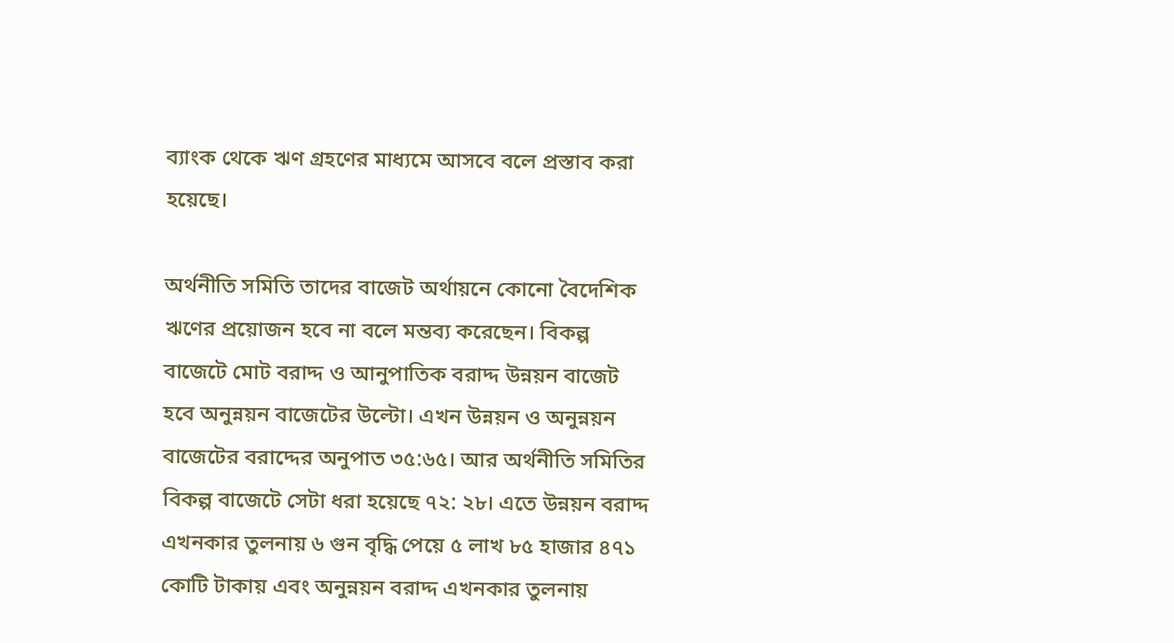ব্যাংক থেকে ঋণ গ্রহণের মাধ্যমে আসবে বলে প্রস্তাব করা হয়েছে।

অর্থনীতি সমিতি তাদের বাজেট অর্থায়নে কোনো বৈদেশিক ঋণের প্রয়োজন হবে না বলে মন্তব্য করেছেন। বিকল্প বাজেটে মোট বরাদ্দ ও আনুপাতিক বরাদ্দ উন্নয়ন বাজেট হবে অনুন্নয়ন বাজেটের উল্টো। এখন উন্নয়ন ও অনুন্নয়ন বাজেটের বরাদ্দের অনুপাত ৩৫:৬৫। আর অর্থনীতি সমিতির বিকল্প বাজেটে সেটা ধরা হয়েছে ৭২: ২৮। এতে উন্নয়ন বরাদ্দ এখনকার তুলনায় ৬ গুন বৃদ্ধি পেয়ে ৫ লাখ ৮৫ হাজার ৪৭১ কোটি টাকায় এবং অনুন্নয়ন বরাদ্দ এখনকার তুলনায়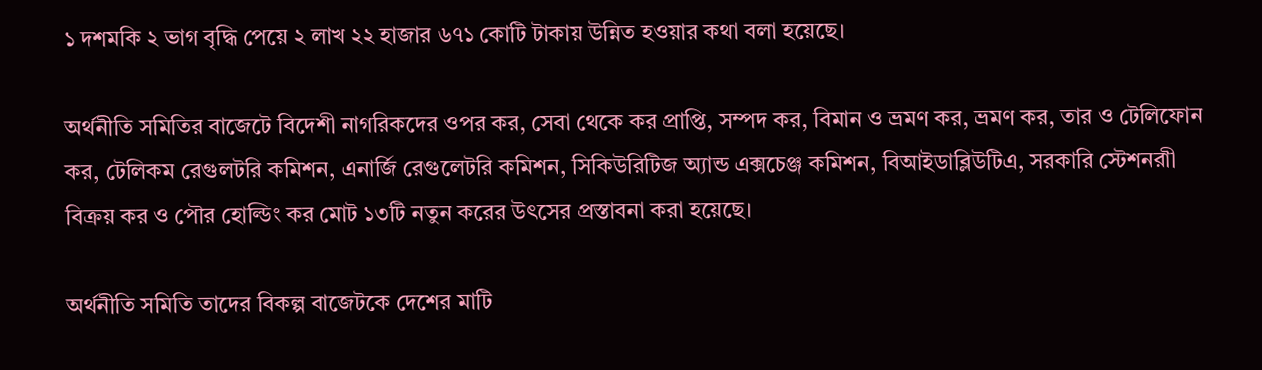১ দশমকি ২ ভাগ বৃদ্ধি পেয়ে ২ লাখ ২২ হাজার ৬৭১ কোটি টাকায় উন্নিত হওয়ার কথা বলা হয়েছে।

অর্থনীতি সমিতির বাজেটে বিদেশী নাগরিকদের ওপর কর, সেবা থেকে কর প্রাপ্তি, সম্পদ কর, বিমান ও ভ্রমণ কর, ভ্রমণ কর, তার ও টেলিফোন কর, টেলিকম রেগুলটরি কমিশন, এনার্জি রেগুলেটরি কমিশন, সিকিউরিটিজ অ্যান্ড এক্সচেঞ্জ কমিশন, বিআইডাব্লিউটিএ, সরকারি স্টেশনরাী বিক্রয় কর ও পৌর হোল্ডিং কর মোট ১৩টি নতুন করের উৎসের প্রস্তাবনা করা হয়েছে।

অর্থনীতি সমিতি তাদের বিকল্প বাজেটকে দেশের মাটি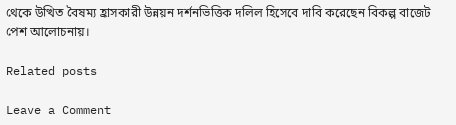থেকে উত্থিত বৈষম্য হ্রাসকারী উন্নয়ন দর্শনভিত্তিক দলিল হিসেবে দাবি করেছেন বিকল্প বাজেট পেশ আলোচনায়।

Related posts

Leave a Comment